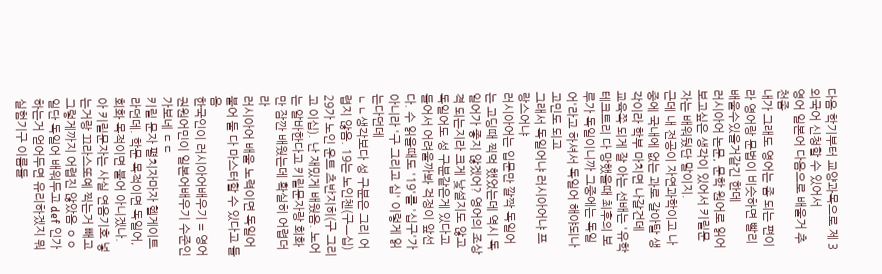다음 학기부터 교양과목으로 제 3외국어 신청할 수 있어서
영어 일본어 다음으로 배울거 추천좀
내가 그래도 영어는 좀 되는 편이라 영어랑 문법이 비슷하면 빨리 배울수있을거같긴 한데
러시아어 논문, 문학 원어로 읽어보고싶은 생각이 있어서 키릴문자는 배워뒀단 말이지.
근데 내 전공이 자연과학이고 나중에 국내에 없는 과로 갈아탈 생각이라 학부 마치면 나갈건데
교육쪽 되게 잘 아는 선배는 '유학테크트리 다 망했을때 최후의 보루가 독일이니까 그중에는 독일어'라고 하셔서 독일어 해야되나 고민도 되고
그래서 독일어냐 러시아어냐 프랑스어냐
러시아어는 입문만 깔짝 독일어는 고딩때 찍먹 했었는데 역시 독일어가 좋지 않겠어? 영어의 조상격 되는지라 크게 낯설지도 않고
독일어도 성 구분같은게 있다고 들어서 어려울까봐 걱정이 앞선다. 수 읽을때도 '19'를 '십구'가 아니라 '구 그리고 십' 이렇게 읽는다던데
ㄴㄴ생각보다 성 구분은 그리 어렵지 않음. 19는 노인첸(구ㅡ십) 29가 노인 운트 츠반지히(구 그리고 이십). 난 재밌게 배웠음. 노어는 알바한다고 키릴문자랑 회화만 잠깐 배웠는데 확실히 어렵더라
러시아어 배울 노력이면 독일어 불어 둘 다 마스터할 수 있다고 들음
한국인이 러시아어배우기 = 영어권원어민이 일본어배우기 수준인가보네 ㄷㄷ
키릴 문자 펼치자마자 헬게이트라던데. 학문 목적이면 독일어, 회화 목적이면 불어 아니겠나.
아 키릴문자는 사실 연음기호 넣는거랑 끄라스또예 찍는거 빼고 그렇게까지 어렵진 않았음 ㅇㅇ 일단 독일어 배워두고 def 인가 하는거 얻어두면 유리하겠지 뭐 실험기구 이름들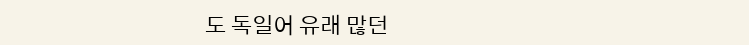도 독일어 유래 많던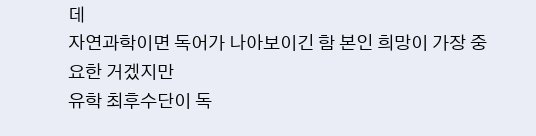데
자연과학이면 독어가 나아보이긴 함 본인 희망이 가장 중요한 거겠지만
유학 최후수단이 독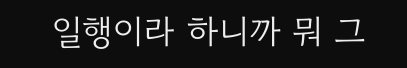일행이라 하니까 뭐 그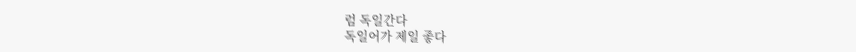럼 독일간다
독일어가 제일 좋다